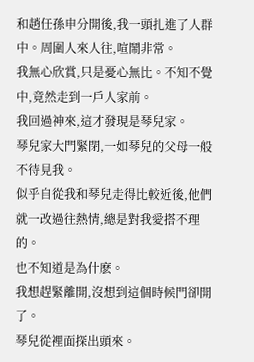和趙任孫申分開後,我一頭扎進了人群中。周圍人來人往,喧鬧非常。
我無心欣賞,只是憂心無比。不知不覺中,竟然走到一戶人家前。
我回過神來,這才發現是琴兒家。
琴兒家大門緊閉,一如琴兒的父母一般不待見我。
似乎自從我和琴兒走得比較近後,他們就一改過往熱情,總是對我愛搭不理的。
也不知道是為什麽。
我想趕緊離開,沒想到這個時候門卻開了。
琴兒從裡面探出頭來。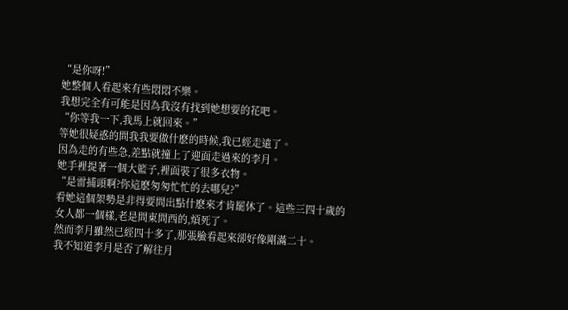“是你呀!”
她整個人看起來有些悶悶不樂。
我想完全有可能是因為我沒有找到她想要的花吧。
“你等我一下,我馬上就回來。”
等她很疑惑的問我我要做什麽的時候,我已經走遠了。
因為走的有些急,差點就撞上了迎面走過來的李月。
她手裡提著一個大籃子,裡面裝了很多衣物。
“是雷捕頭啊?你這麽匆匆忙忙的去哪兒?”
看她這個架勢是非得要問出點什麽來才肯罷休了。這些三四十歲的女人都一個樣,老是問東問西的,煩死了。
然而李月雖然已經四十多了,那張臉看起來卻好像剛滿二十。
我不知道李月是否了解往月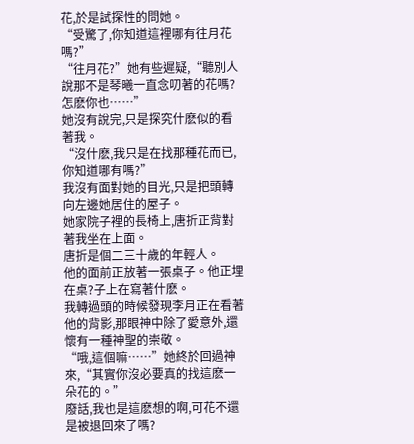花,於是試探性的問她。
“受驚了,你知道這裡哪有往月花嗎?”
“往月花?”她有些遲疑,“聽別人說那不是琴曦一直念叨著的花嗎?怎麽你也……”
她沒有說完,只是探究什麽似的看著我。
“沒什麽,我只是在找那種花而已,你知道哪有嗎?”
我沒有面對她的目光,只是把頭轉向左邊她居住的屋子。
她家院子裡的長椅上,唐折正背對著我坐在上面。
唐折是個二三十歲的年輕人。
他的面前正放著一張桌子。他正埋在桌?子上在寫著什麽。
我轉過頭的時候發現李月正在看著他的背影,那眼神中除了愛意外,還懷有一種神聖的崇敬。
“哦,這個嘛……”她終於回過神來,“其實你沒必要真的找這麽一朵花的。”
廢話,我也是這麽想的啊,可花不還是被退回來了嗎?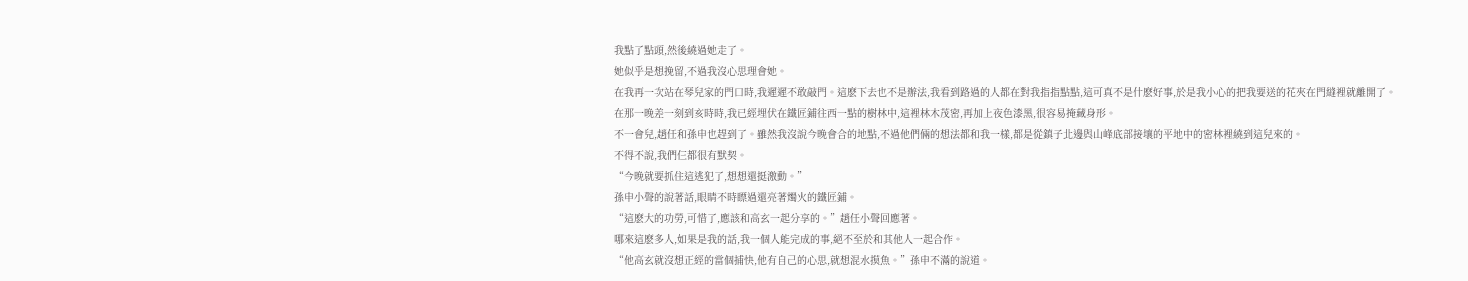我點了點頭,然後繞過她走了。
她似乎是想挽留,不過我沒心思理會她。
在我再一次站在琴兒家的門口時,我遲遲不敢敲門。這麽下去也不是辦法,我看到路過的人都在對我指指點點,這可真不是什麽好事,於是我小心的把我要送的花夾在門縫裡就離開了。
在那一晚差一刻到亥時時,我已經埋伏在鐵匠鋪往西一點的樹林中,這裡林木茂密,再加上夜色漆黑,很容易掩藏身形。
不一會兒,趙任和孫申也趕到了。雖然我沒說今晚會合的地點,不過他們倆的想法都和我一樣,都是從鎮子北邊與山峰底部接壤的平地中的密林裡繞到這兒來的。
不得不說,我們仨都很有默契。
“今晚就要抓住這逃犯了,想想還挺激動。”
孫申小聲的說著話,眼睛不時瞟過還亮著燭火的鐵匠鋪。
“這麽大的功勞,可惜了,應該和高玄一起分享的。”趙任小聲回應著。
哪來這麽多人,如果是我的話,我一個人能完成的事,絕不至於和其他人一起合作。
“他高玄就沒想正經的當個捕快,他有自己的心思,就想混水摸魚。”孫申不滿的說道。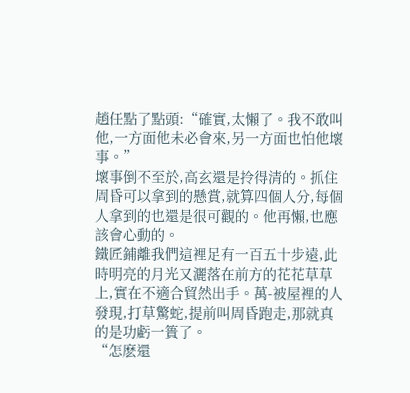趙任點了點頭:“確實,太懶了。我不敢叫他,一方面他未必會來,另一方面也怕他壞事。”
壞事倒不至於,高玄還是拎得清的。抓住周昏可以拿到的懸賞,就算四個人分,每個人拿到的也還是很可觀的。他再懶,也應該會心動的。
鐵匠鋪離我們這裡足有一百五十步遠,此時明亮的月光又灑落在前方的花花草草上,實在不適合貿然出手。萬-被屋裡的人發現,打草驚蛇,提前叫周昏跑走,那就真的是功虧一簣了。
“怎麽還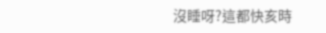沒睡呀?這都快亥時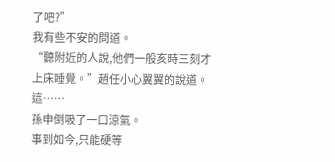了吧?”
我有些不安的問道。
“聽附近的人說,他們一般亥時三刻才上床睡覺。”趙任小心翼翼的說道。
這……
孫申倒吸了一口涼氣。
事到如今,只能硬等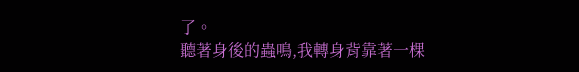了。
聽著身後的蟲鳴,我轉身背靠著一棵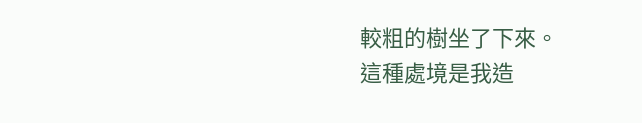較粗的樹坐了下來。
這種處境是我造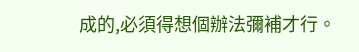成的,必須得想個辦法彌補才行。